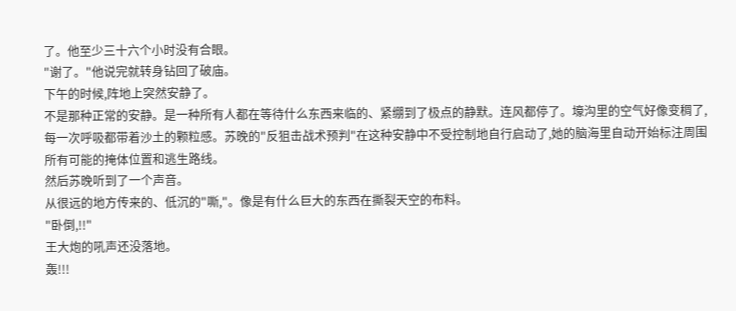了。他至少三十六个小时没有合眼。
"谢了。"他说完就转身钻回了破庙。
下午的时候,阵地上突然安静了。
不是那种正常的安静。是一种所有人都在等待什么东西来临的、紧绷到了极点的静默。连风都停了。壕沟里的空气好像变稠了,每一次呼吸都带着沙土的颗粒感。苏晚的"反狙击战术预判"在这种安静中不受控制地自行启动了,她的脑海里自动开始标注周围所有可能的掩体位置和逃生路线。
然后苏晚听到了一个声音。
从很远的地方传来的、低沉的"嘶,"。像是有什么巨大的东西在撕裂天空的布料。
"卧倒,!!"
王大炮的吼声还没落地。
轰!!!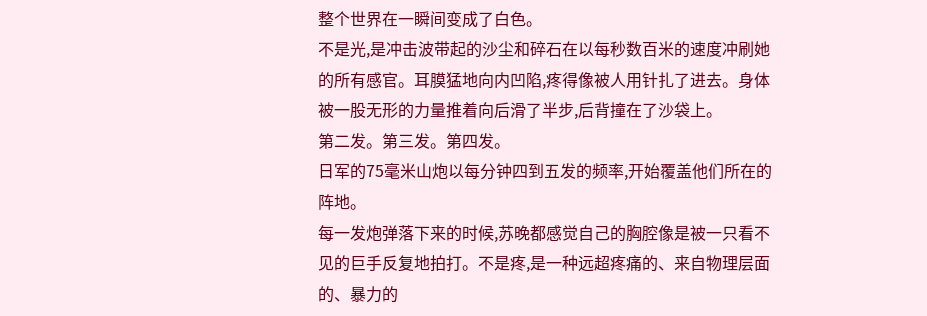整个世界在一瞬间变成了白色。
不是光,是冲击波带起的沙尘和碎石在以每秒数百米的速度冲刷她的所有感官。耳膜猛地向内凹陷,疼得像被人用针扎了进去。身体被一股无形的力量推着向后滑了半步,后背撞在了沙袋上。
第二发。第三发。第四发。
日军的75毫米山炮以每分钟四到五发的频率,开始覆盖他们所在的阵地。
每一发炮弹落下来的时候,苏晚都感觉自己的胸腔像是被一只看不见的巨手反复地拍打。不是疼,是一种远超疼痛的、来自物理层面的、暴力的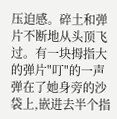压迫感。碎土和弹片不断地从头顶飞过。有一块拇指大的弹片"叮"的一声弹在了她身旁的沙袋上,嵌进去半个指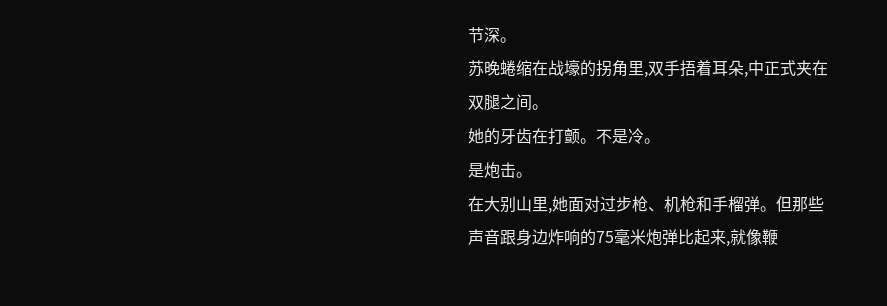节深。
苏晚蜷缩在战壕的拐角里,双手捂着耳朵,中正式夹在双腿之间。
她的牙齿在打颤。不是冷。
是炮击。
在大别山里,她面对过步枪、机枪和手榴弹。但那些声音跟身边炸响的75毫米炮弹比起来,就像鞭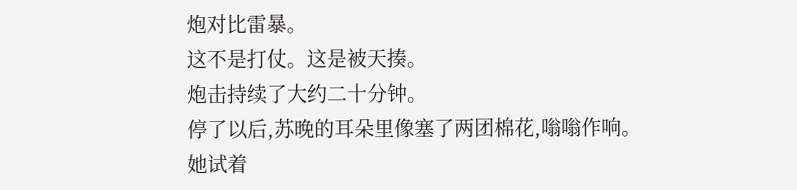炮对比雷暴。
这不是打仗。这是被天揍。
炮击持续了大约二十分钟。
停了以后,苏晚的耳朵里像塞了两团棉花,嗡嗡作响。她试着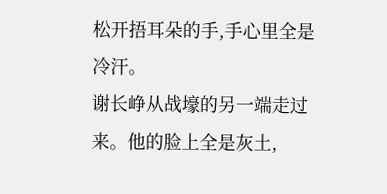松开捂耳朵的手,手心里全是冷汗。
谢长峥从战壕的另一端走过来。他的脸上全是灰土,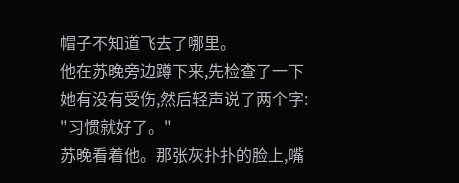帽子不知道飞去了哪里。
他在苏晚旁边蹲下来,先检查了一下她有没有受伤,然后轻声说了两个字:
"习惯就好了。"
苏晚看着他。那张灰扑扑的脸上,嘴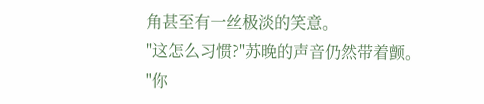角甚至有一丝极淡的笑意。
"这怎么习惯?"苏晚的声音仍然带着颤。
"你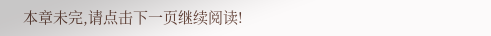本章未完,请点击下一页继续阅读!